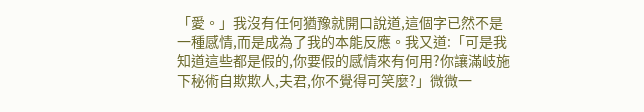「愛。」我沒有任何猶豫就開口說道,這個字已然不是一種感情,而是成為了我的本能反應。我又道:「可是我知道這些都是假的,你要假的感情來有何用?你讓滿岐施下秘術自欺欺人,夫君,你不覺得可笑麼?」微微一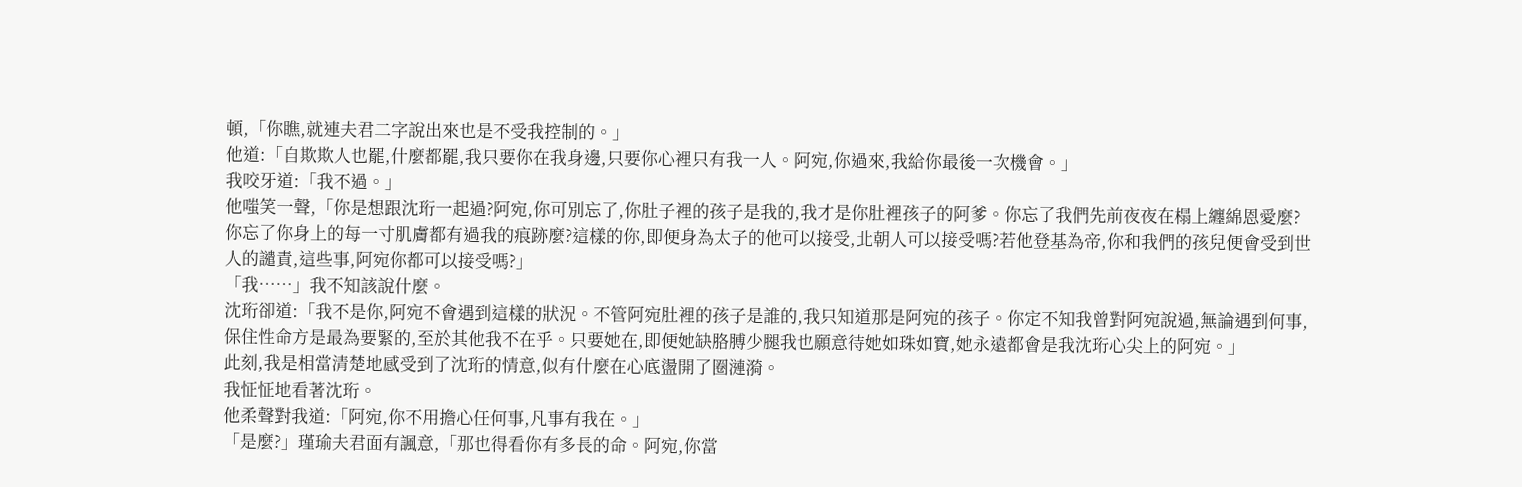頓,「你瞧,就連夫君二字說出來也是不受我控制的。」
他道:「自欺欺人也罷,什麼都罷,我只要你在我身邊,只要你心裡只有我一人。阿宛,你過來,我給你最後一次機會。」
我咬牙道:「我不過。」
他嗤笑一聲,「你是想跟沈珩一起過?阿宛,你可別忘了,你肚子裡的孩子是我的,我才是你肚裡孩子的阿爹。你忘了我們先前夜夜在榻上纏綿恩愛麼?你忘了你身上的每一寸肌膚都有過我的痕跡麼?這樣的你,即便身為太子的他可以接受,北朝人可以接受嗎?若他登基為帝,你和我們的孩兒便會受到世人的譴責,這些事,阿宛你都可以接受嗎?」
「我……」我不知該說什麼。
沈珩卻道:「我不是你,阿宛不會遇到這樣的狀況。不管阿宛肚裡的孩子是誰的,我只知道那是阿宛的孩子。你定不知我曾對阿宛說過,無論遇到何事,保住性命方是最為要緊的,至於其他我不在乎。只要她在,即便她缺胳膊少腿我也願意待她如珠如寶,她永遠都會是我沈珩心尖上的阿宛。」
此刻,我是相當清楚地感受到了沈珩的情意,似有什麼在心底盪開了圈漣漪。
我怔怔地看著沈珩。
他柔聲對我道:「阿宛,你不用擔心任何事,凡事有我在。」
「是麼?」瑾瑜夫君面有諷意,「那也得看你有多長的命。阿宛,你當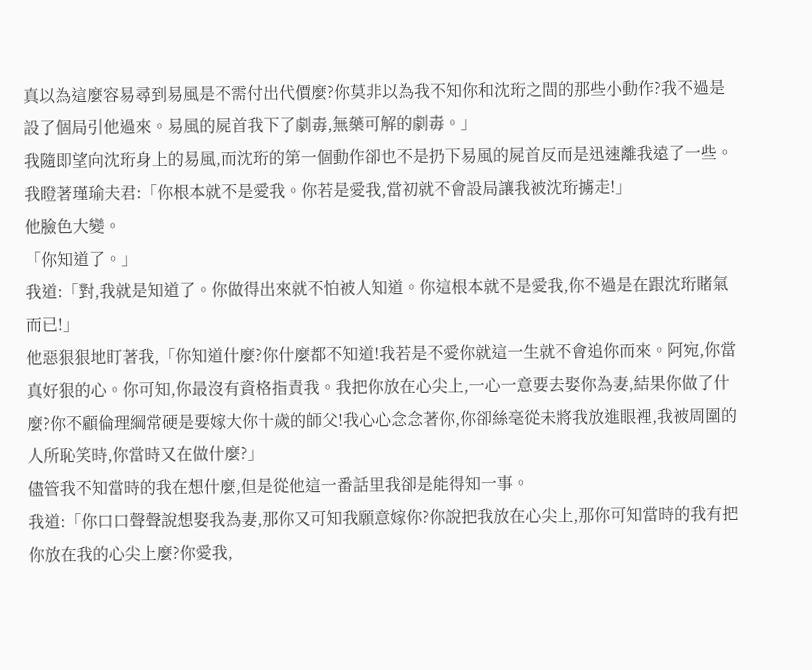真以為這麼容易尋到易風是不需付出代價麼?你莫非以為我不知你和沈珩之間的那些小動作?我不過是設了個局引他過來。易風的屍首我下了劇毒,無藥可解的劇毒。」
我隨即望向沈珩身上的易風,而沈珩的第一個動作卻也不是扔下易風的屍首反而是迅速離我遠了一些。
我瞪著瑾瑜夫君:「你根本就不是愛我。你若是愛我,當初就不會設局讓我被沈珩擄走!」
他臉色大變。
「你知道了。」
我道:「對,我就是知道了。你做得出來就不怕被人知道。你這根本就不是愛我,你不過是在跟沈珩賭氣而已!」
他惡狠狠地盯著我,「你知道什麼?你什麼都不知道!我若是不愛你就這一生就不會追你而來。阿宛,你當真好狠的心。你可知,你最沒有資格指責我。我把你放在心尖上,一心一意要去娶你為妻,結果你做了什麼?你不顧倫理綱常硬是要嫁大你十歲的師父!我心心念念著你,你卻絲毫從未將我放進眼裡,我被周圍的人所恥笑時,你當時又在做什麼?」
儘管我不知當時的我在想什麼,但是從他這一番話里我卻是能得知一事。
我道:「你口口聲聲說想娶我為妻,那你又可知我願意嫁你?你說把我放在心尖上,那你可知當時的我有把你放在我的心尖上麼?你愛我,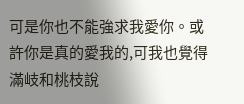可是你也不能強求我愛你。或許你是真的愛我的,可我也覺得滿岐和桃枝說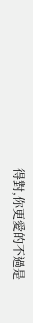得對,你更愛的不過是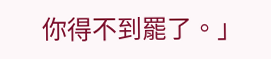你得不到罷了。」